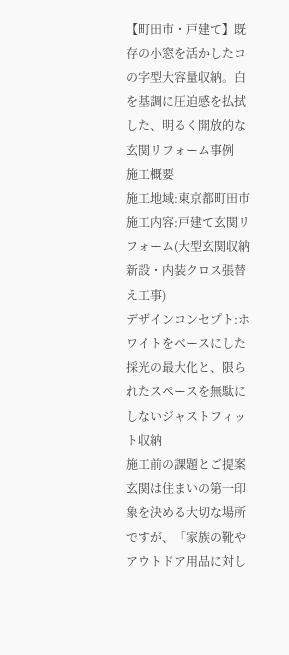【町田市・戸建て】既存の小窓を活かしたコの字型大容量収納。白を基調に圧迫感を払拭した、明るく開放的な玄関リフォーム事例
施工概要
施工地域:東京都町田市
施工内容:戸建て玄関リフォーム(大型玄関収納新設・内装クロス張替え工事)
デザインコンセプト:ホワイトをベースにした採光の最大化と、限られたスペースを無駄にしないジャストフィット収納
施工前の課題とご提案
玄関は住まいの第一印象を決める大切な場所ですが、「家族の靴やアウトドア用品に対し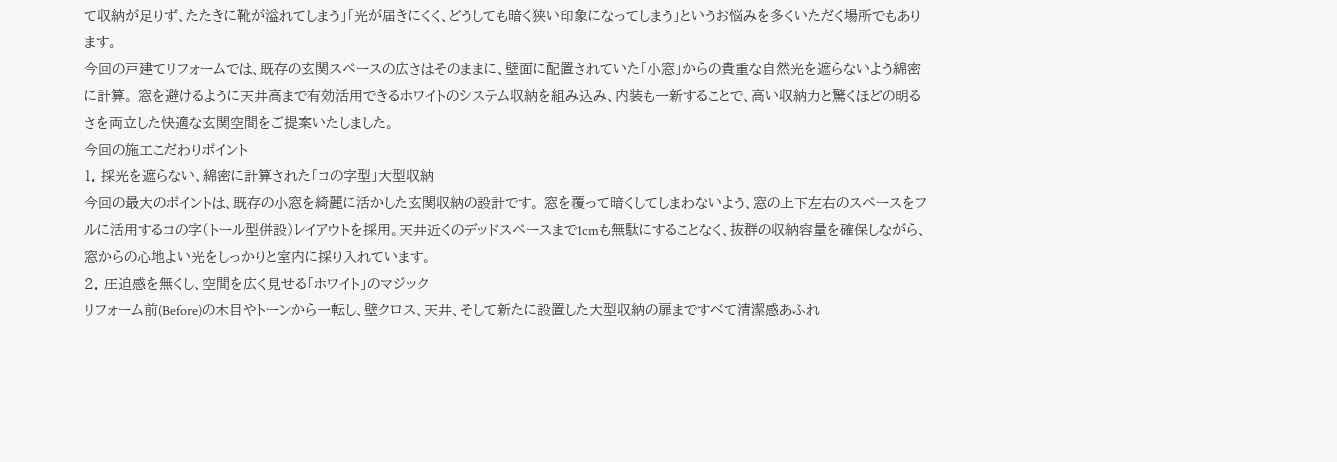て収納が足りず、たたきに靴が溢れてしまう」「光が届きにくく、どうしても暗く狭い印象になってしまう」というお悩みを多くいただく場所でもあります。
今回の戸建てリフォームでは、既存の玄関スペースの広さはそのままに、壁面に配置されていた「小窓」からの貴重な自然光を遮らないよう綿密に計算。 窓を避けるように天井高まで有効活用できるホワイトのシステム収納を組み込み、内装も一新することで、高い収納力と驚くほどの明るさを両立した快適な玄関空間をご提案いたしました。
今回の施工こだわりポイント
1. 採光を遮らない、綿密に計算された「コの字型」大型収納
今回の最大のポイントは、既存の小窓を綺麗に活かした玄関収納の設計です。 窓を覆って暗くしてしまわないよう、窓の上下左右のスペースをフルに活用するコの字(トール型併設)レイアウトを採用。天井近くのデッドスペースまで1cmも無駄にすることなく、抜群の収納容量を確保しながら、窓からの心地よい光をしっかりと室内に採り入れています。
2. 圧迫感を無くし、空間を広く見せる「ホワイト」のマジック
リフォーム前(Before)の木目やトーンから一転し、壁クロス、天井、そして新たに設置した大型収納の扉まですべて清潔感あふれ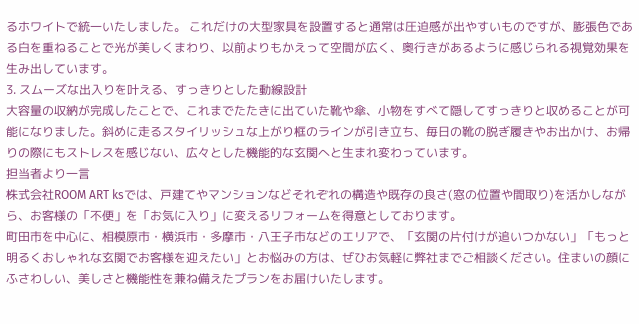るホワイトで統一いたしました。 これだけの大型家具を設置すると通常は圧迫感が出やすいものですが、膨張色である白を重ねることで光が美しくまわり、以前よりもかえって空間が広く、奥行きがあるように感じられる視覚効果を生み出しています。
3. スムーズな出入りを叶える、すっきりとした動線設計
大容量の収納が完成したことで、これまでたたきに出ていた靴や傘、小物をすべて隠してすっきりと収めることが可能になりました。斜めに走るスタイリッシュな上がり框のラインが引き立ち、毎日の靴の脱ぎ履きやお出かけ、お帰りの際にもストレスを感じない、広々とした機能的な玄関へと生まれ変わっています。
担当者より一言
株式会社ROOM ART ksでは、戸建てやマンションなどそれぞれの構造や既存の良さ(窓の位置や間取り)を活かしながら、お客様の「不便」を「お気に入り」に変えるリフォームを得意としております。
町田市を中心に、相模原市・横浜市・多摩市・八王子市などのエリアで、「玄関の片付けが追いつかない」「もっと明るくおしゃれな玄関でお客様を迎えたい」とお悩みの方は、ぜひお気軽に弊社までご相談ください。住まいの顔にふさわしい、美しさと機能性を兼ね備えたプランをお届けいたします。